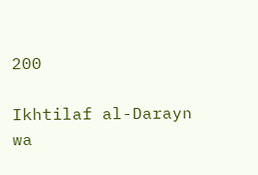200

Ikhtilaf al-Darayn wa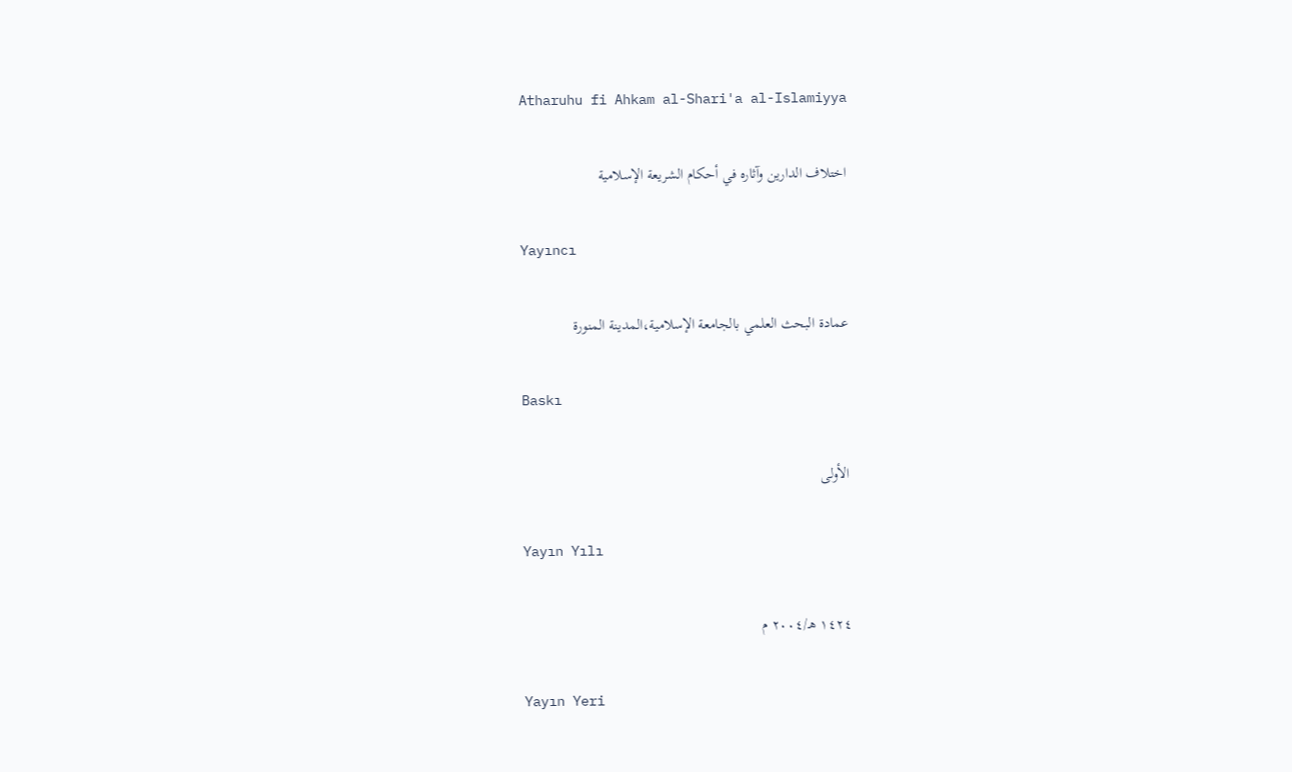Atharuhu fi Ahkam al-Shari'a al-Islamiyya

اختلاف الدارين وآثاره في أحكام الشريعة الإسلامية

Yayıncı

عمادة البحث العلمي بالجامعة الإسلامية،المدينة المنورة

Baskı

الأولى

Yayın Yılı

١٤٢٤ هـ/٢٠٠٤ م

Yayın Yeri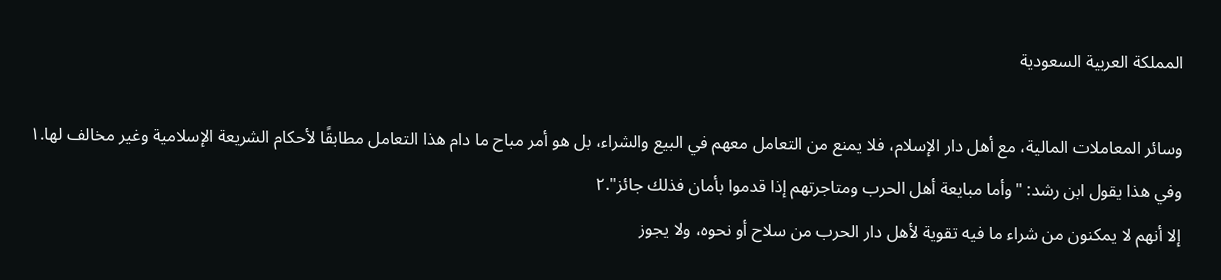المملكة العربية السعودية

وسائر المعاملات المالية، مع أهل دار الإسلام، فلا يمنع من التعامل معهم في البيع والشراء، بل هو أمر مباح ما دام هذا التعامل مطابقًا لأحكام الشريعة الإسلامية وغير مخالف لها.١
وفي هذا يقول ابن رشد: "وأما مبايعة أهل الحرب ومتاجرتهم إذا قدموا بأمان فذلك جائز".٢
إلا أنهم لا يمكنون من شراء ما فيه تقوية لأهل دار الحرب من سلاح أو نحوه، ولا يجوز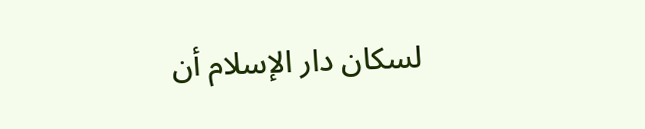لسكان دار الإسلام أن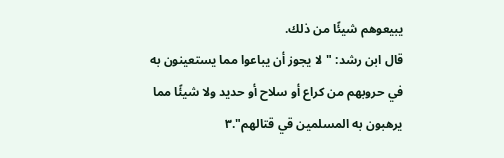يبيعوهم شيئًا من ذلك.
قال ابن رشد: "لا يجوز أن يباعوا مما يستعينون به في حروبهم من كراع أو سلاح أو حديد ولا شيئًا مما يرهبون به المسلمين قي قتالهم".٣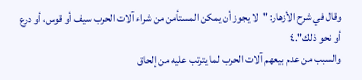وقال في شرح الأزهار: "لا يجوز أن يمكن المستأمن من شراء آلات الحرب سيف أو قوس، أو درع أو نحو ذلك".٤
والسبب من عدم بيعهم آلات الحرب لما يترتب عليه من إلحاق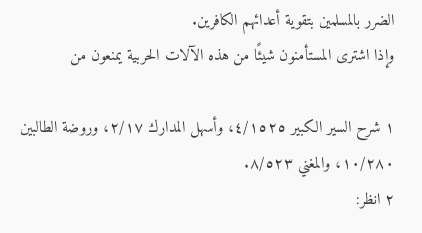الضرر بالمسلمين بتقوية أعدائهم الكافرين.
وإذا اشترى المستأمنون شيئًا من هذه الآلات الحربية يمنعون من

١ شرح السير الكبير ٤/١٥٢٥، وأسهل المدارك ٢/١٧، وروضة الطالبين ١٠/٢٨٠، والمغني ٨/٥٢٣.
٢ انظر: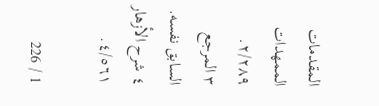المقدمات الممهدات ٢/٢٨٩.
٣ المرجع السابق نفسه.
٤ شرح الأزهار ٤/٥٦١.

1 / 226